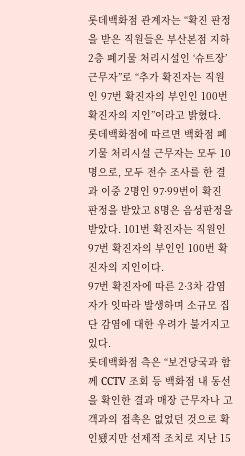롯데백화점 관계자는 “확진 판정을 받은 직원들은 부산본점 지하 2층 폐기물 처리시설인 ‘슈트장’ 근무자”로 “추가 확진자는 직원인 97번 확진자의 부인인 100번 확진자의 지인”이라고 밝혔다.
롯데백화점에 따르면 백화점 폐기물 처리시설 근무자는 모두 10명으로, 모두 전수 조사를 한 결과 이중 2명인 97·99번이 확진 판정을 받았고 8명은 음성판정을 받았다. 101번 확진자는 직원인 97번 확진자의 부인인 100번 확진자의 지인이다.
97번 확진자에 따른 2·3차 감염자가 잇따라 발생하며 소규모 집단 감염에 대한 우려가 불거지고 있다.
롯데백화점 측은 “보건당국과 함께 CCTV 조회 등 백화점 내 동선을 확인한 결과 매장 근무자나 고객과의 접촉은 없었던 것으로 확인됐지만 선제적 조치로 지난 15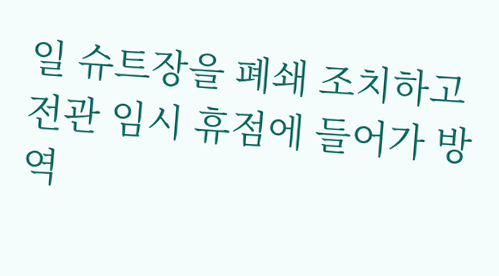일 슈트장을 폐쇄 조치하고 전관 임시 휴점에 들어가 방역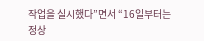작업을 실시했다”면서 “16일부터는 정상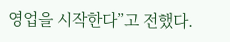영업을 시작한다”고 전했다.